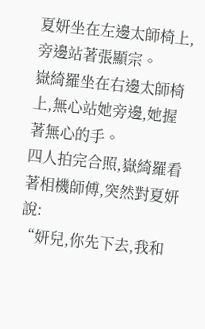夏妍坐在左邊太師椅上,旁邊站著張顯宗。
嶽綺羅坐在右邊太師椅上,無心站她旁邊,她握著無心的手。
四人拍完合照,嶽綺羅看著相機師傅,突然對夏妍說:
“妍兒,你先下去,我和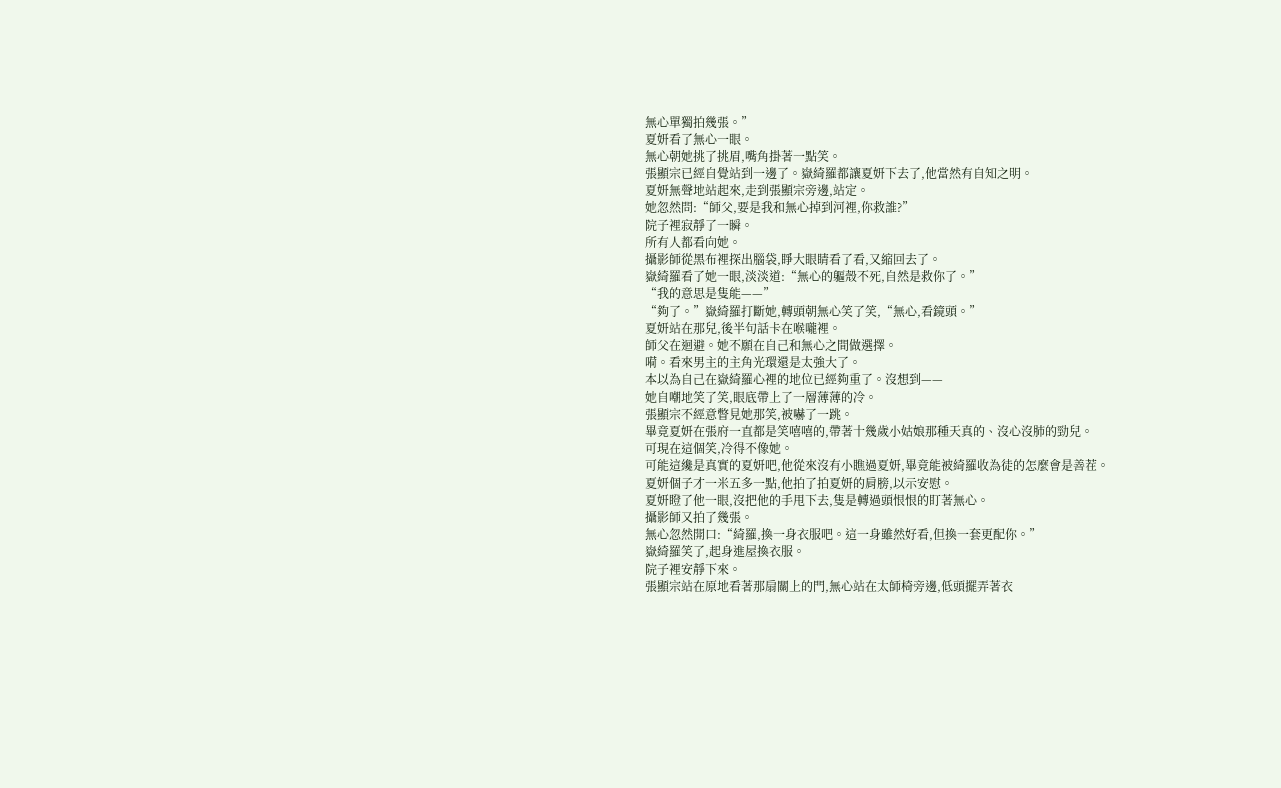無心單獨拍幾張。”
夏妍看了無心一眼。
無心朝她挑了挑眉,嘴角掛著一點笑。
張顯宗已經自覺站到一邊了。嶽綺羅都讓夏妍下去了,他當然有自知之明。
夏妍無聲地站起來,走到張顯宗旁邊,站定。
她忽然問:“師父,要是我和無心掉到河裡,你救誰?”
院子裡寂靜了一瞬。
所有人都看向她。
攝影師從黑布裡探出腦袋,睜大眼睛看了看,又縮回去了。
嶽綺羅看了她一眼,淡淡道:“無心的軀殼不死,自然是救你了。”
“我的意思是隻能——”
“夠了。”嶽綺羅打斷她,轉頭朝無心笑了笑,“無心,看鏡頭。”
夏妍站在那兒,後半句話卡在喉嚨裡。
師父在迴避。她不願在自己和無心之間做選擇。
嗬。看來男主的主角光環還是太強大了。
本以為自己在嶽綺羅心裡的地位已經夠重了。沒想到——
她自嘲地笑了笑,眼底帶上了一層薄薄的冷。
張顯宗不經意瞥見她那笑,被嚇了一跳。
畢竟夏妍在張府一直都是笑嘻嘻的,帶著十幾歲小姑娘那種天真的、沒心沒肺的勁兒。
可現在這個笑,冷得不像她。
可能這纔是真實的夏妍吧,他從來沒有小瞧過夏妍,畢竟能被綺羅收為徒的怎麼會是善茬。
夏妍個子才一米五多一點,他拍了拍夏妍的肩膀,以示安慰。
夏妍瞪了他一眼,沒把他的手甩下去,隻是轉過頭恨恨的盯著無心。
攝影師又拍了幾張。
無心忽然開口:“綺羅,換一身衣服吧。這一身雖然好看,但換一套更配你。”
嶽綺羅笑了,起身進屋換衣服。
院子裡安靜下來。
張顯宗站在原地看著那扇關上的門,無心站在太師椅旁邊,低頭擺弄著衣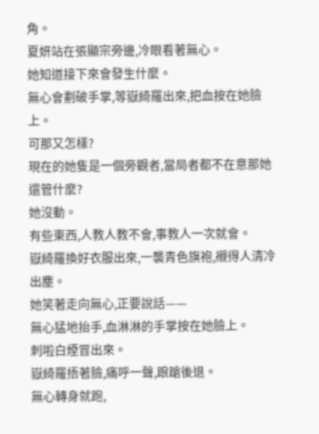角。
夏妍站在張顯宗旁邊,冷眼看著無心。
她知道接下來會發生什麼。
無心會劃破手掌,等嶽綺羅出來,把血按在她臉上。
可那又怎樣?
現在的她隻是一個旁觀者,當局者都不在意那她還管什麼?
她沒動。
有些東西,人教人教不會,事教人一次就會。
嶽綺羅換好衣服出來,一襲青色旗袍,襯得人清冷出塵。
她笑著走向無心,正要說話——
無心猛地抬手,血淋淋的手掌按在她臉上。
刺啦白煙冒出來。
嶽綺羅捂著臉,痛呼一聲,踉蹌後退。
無心轉身就跑,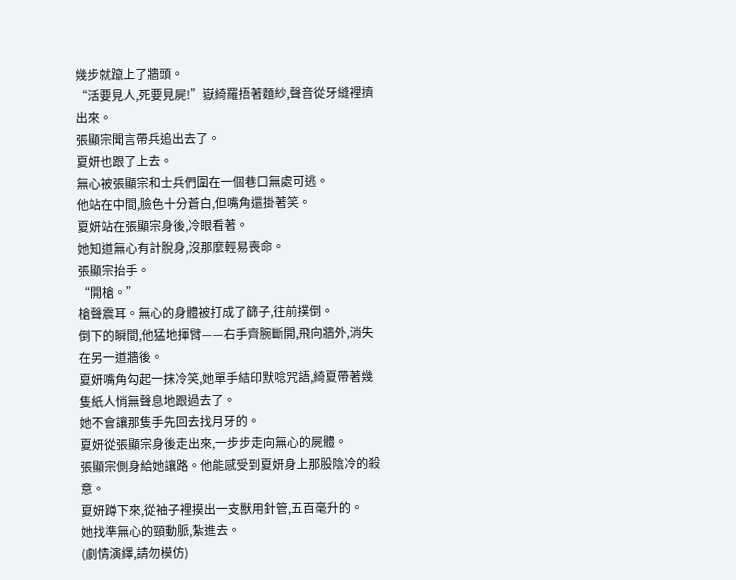幾步就躥上了牆頭。
“活要見人,死要見屍!”嶽綺羅捂著麵紗,聲音從牙縫裡擠出來。
張顯宗聞言帶兵追出去了。
夏妍也跟了上去。
無心被張顯宗和士兵們圍在一個巷口無處可逃。
他站在中間,臉色十分蒼白,但嘴角還掛著笑。
夏妍站在張顯宗身後,冷眼看著。
她知道無心有計脫身,沒那麼輕易喪命。
張顯宗抬手。
“開槍。”
槍聲震耳。無心的身體被打成了篩子,往前撲倒。
倒下的瞬間,他猛地揮臂——右手齊腕斷開,飛向牆外,消失在另一道牆後。
夏妍嘴角勾起一抹冷笑,她單手結印默唸咒語,綺夏帶著幾隻紙人悄無聲息地跟過去了。
她不會讓那隻手先回去找月牙的。
夏妍從張顯宗身後走出來,一步步走向無心的屍體。
張顯宗側身給她讓路。他能感受到夏妍身上那股陰冷的殺意。
夏妍蹲下來,從袖子裡摸出一支獸用針管,五百毫升的。
她找準無心的頸動脈,紮進去。
(劇情演繹,請勿模仿)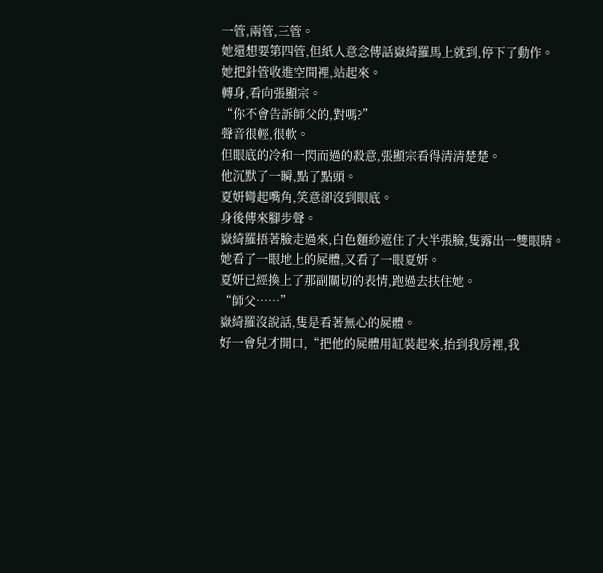一管,兩管,三管。
她還想要第四管,但紙人意念傳話嶽綺羅馬上就到,停下了動作。
她把針管收進空間裡,站起來。
轉身,看向張顯宗。
“你不會告訴師父的,對嗎?”
聲音很輕,很軟。
但眼底的冷和一閃而過的殺意,張顯宗看得清清楚楚。
他沉默了一瞬,點了點頭。
夏妍彎起嘴角,笑意卻沒到眼底。
身後傳來腳步聲。
嶽綺羅捂著臉走過來,白色麵紗遮住了大半張臉,隻露出一雙眼睛。
她看了一眼地上的屍體,又看了一眼夏妍。
夏妍已經換上了那副關切的表情,跑過去扶住她。
“師父……”
嶽綺羅沒說話,隻是看著無心的屍體。
好一會兒才開口,“把他的屍體用缸裝起來,抬到我房裡,我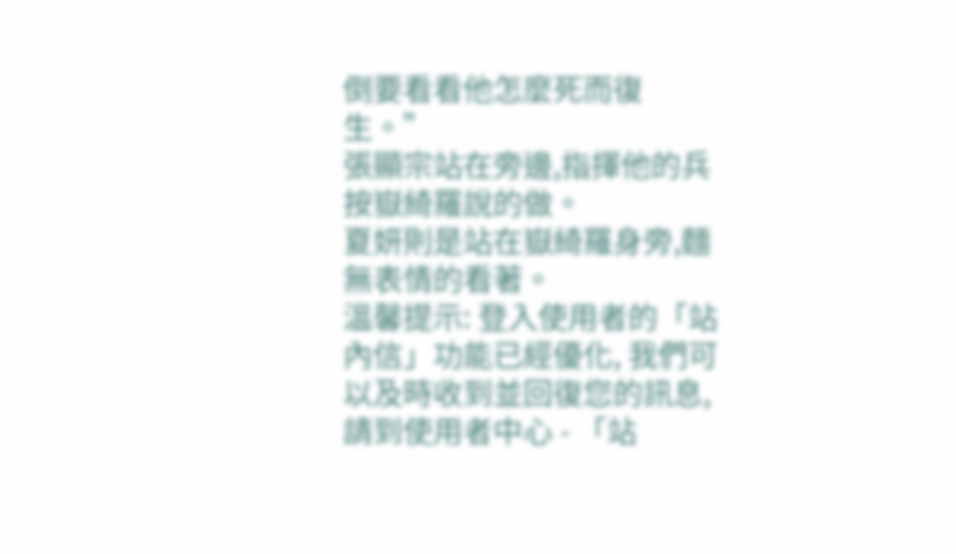倒要看看他怎麼死而復生。”
張顯宗站在旁邊,指揮他的兵按嶽綺羅說的做。
夏妍則是站在嶽綺羅身旁,麵無表情的看著。
溫馨提示: 登入使用者的「站內信」功能已經優化, 我們可以及時收到並回復您的訊息, 請到使用者中心 - 「站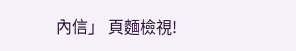內信」 頁麵檢視!